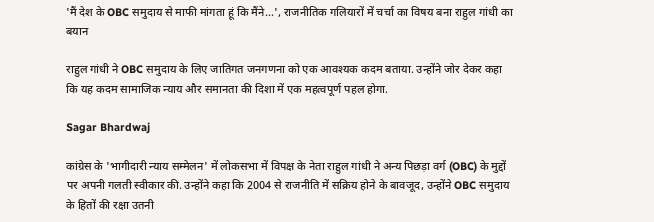'मैं देश के OBC समुदाय से माफी मांगता हूं कि मैंने...', राजनीतिक गलियारों में चर्चा का विषय बना राहुल गांधी का बयान

राहुल गांधी ने OBC समुदाय के लिए जातिगत जनगणना को एक आवश्यक कदम बताया. उन्होंने जोर देकर कहा कि यह कदम सामाजिक न्याय और समानता की दिशा में एक महत्वपूर्ण पहल होगा.

Sagar Bhardwaj

कांग्रेस के 'भागीदारी न्याय सम्मेलन' में लोकसभा में विपक्ष के नेता राहुल गांधी ने अन्य पिछड़ा वर्ग (OBC) के मुद्दों पर अपनी गलती स्वीकार की. उन्होंने कहा कि 2004 से राजनीति में सक्रिय होने के बावजूद, उन्होंने OBC समुदाय के हितों की रक्षा उतनी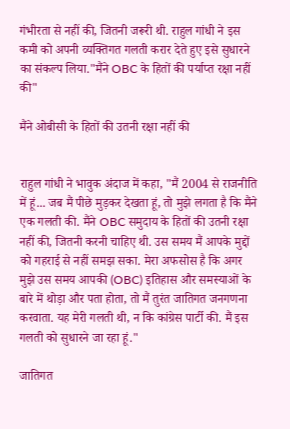गंभीरता से नहीं की, जितनी जरूरी थी. राहुल गांधी ने इस कमी को अपनी व्यक्तिगत गलती करार देते हुए इसे सुधारने का संकल्प लिया."मैंने OBC के हितों की पर्याप्त रक्षा नहीं की"

मैंने ओबीसी के हितों की उतनी रक्षा नहीं की


राहुल गांधी ने भावुक अंदाज में कहा, "मैं 2004 से राजनीति में हूं... जब मैं पीछे मुड़कर देखता हूं, तो मुझे लगता है कि मैंने एक गलती की. मैंने OBC समुदाय के हितों की उतनी रक्षा नहीं की, जितनी करनी चाहिए थी. उस समय मैं आपके मुद्दों को गहराई से नहीं समझ सका. मेरा अफसोस है कि अगर मुझे उस समय आपकी (OBC) इतिहास और समस्याओं के बारे में थोड़ा और पता होता, तो मैं तुरंत जातिगत जनगणना करवाता. यह मेरी गलती थी, न कि कांग्रेस पार्टी की. मैं इस गलती को सुधारने जा रहा हूं."

जातिगत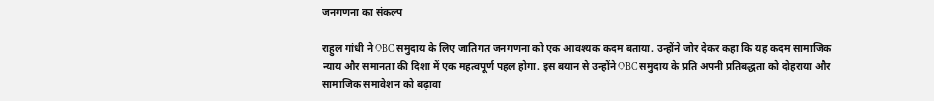जनगणना का संकल्प

राहुल गांधी ने OBC समुदाय के लिए जातिगत जनगणना को एक आवश्यक कदम बताया. उन्होंने जोर देकर कहा कि यह कदम सामाजिक न्याय और समानता की दिशा में एक महत्वपूर्ण पहल होगा. इस बयान से उन्होंने OBC समुदाय के प्रति अपनी प्रतिबद्धता को दोहराया और सामाजिक समावेशन को बढ़ावा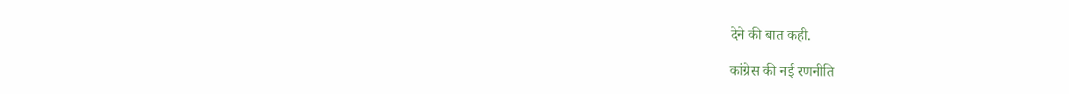देने की बात कही.

कांग्रेस की नई रणनीति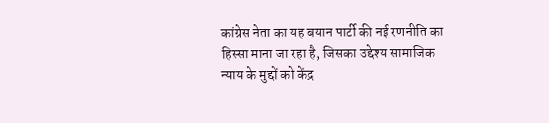कांग्रेस नेता का यह बयान पार्टी की नई रणनीति का हिस्सा माना जा रहा है, जिसका उद्देश्य सामाजिक न्याय के मुद्दों को केंद्र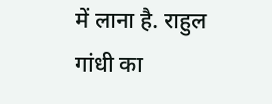में लाना है. राहुल गांधी का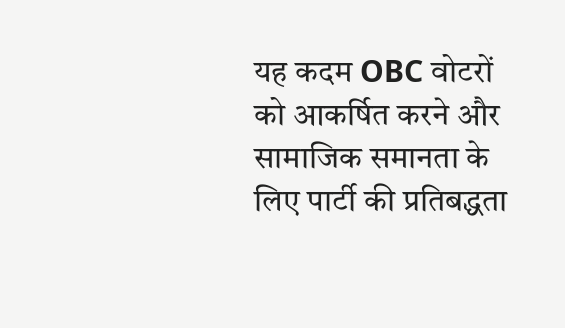यह कदम OBC वोटरों को आकर्षित करने और सामाजिक समानता के लिए पार्टी की प्रतिबद्धता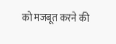को मजबूत करने की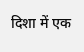दिशा में एक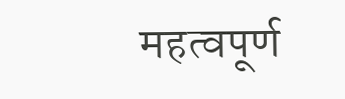महत्वपूर्ण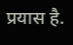प्रयास है.